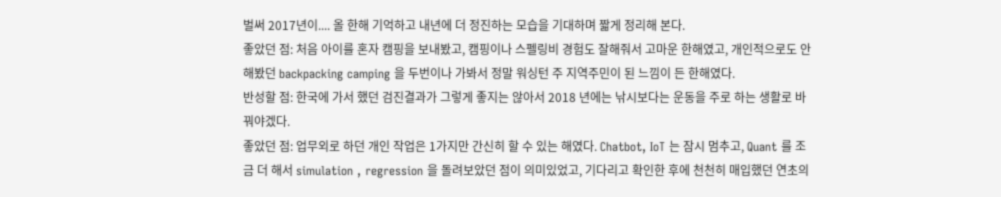벌써 2017년이.... 올 한해 기억하고 내년에 더 정진하는 모습을 기대하며 짧게 정리해 본다.
좋았던 점: 처음 아이를 혼자 캠핑을 보내봤고, 캠핑이나 스펠링비 경험도 잘해줘서 고마운 한해였고, 개인적으로도 안해봤던 backpacking camping 을 두번이나 가봐서 정말 워싱턴 주 지역주민이 된 느낌이 든 한해였다.
반성할 점: 한국에 가서 했던 검진결과가 그렇게 좋지는 않아서 2018 년에는 낚시보다는 운동을 주로 하는 생활로 바꿔야겠다.
좋았던 점: 업무외로 하던 개인 작업은 1가지만 간신히 할 수 있는 해였다. Chatbot, IoT 는 잠시 멈추고, Quant 를 조금 더 해서 simulation , regression 을 돌려보았던 점이 의미있었고, 기다리고 확인한 후에 천천히 매입했던 연초의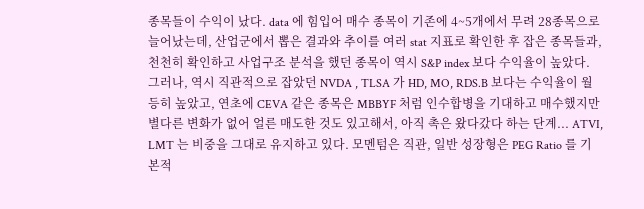종목들이 수익이 났다. data 에 힘입어 매수 종목이 기존에 4~5개에서 무려 28종목으로 늘어났는데, 산업군에서 뽑은 결과와 추이를 여러 stat 지표로 확인한 후 잡은 종목들과, 천천히 확인하고 사업구조 분석을 했던 종목이 역시 S&P index 보다 수익율이 높았다. 그러나, 역시 직관적으로 잡았던 NVDA , TLSA 가 HD, MO, RDS.B 보다는 수익율이 월등히 높았고, 연초에 CEVA 같은 종목은 MBBYF 처럼 인수합병을 기대하고 매수했지만 별다른 변화가 없어 얼른 매도한 것도 있고해서, 아직 촉은 왔다갔다 하는 단계... ATVI, LMT 는 비중을 그대로 유지하고 있다. 모멘텀은 직관, 일반 성장형은 PEG Ratio 를 기본적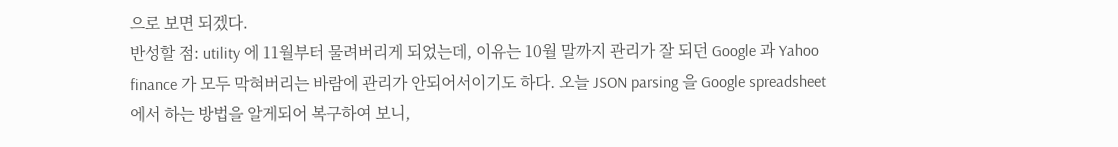으로 보면 되겠다.
반성할 점: utility 에 11월부터 물려버리게 되었는데, 이유는 10월 말까지 관리가 잘 되던 Google 과 Yahoo finance 가 모두 막혀버리는 바람에 관리가 안되어서이기도 하다. 오늘 JSON parsing 을 Google spreadsheet 에서 하는 방법을 알게되어 복구하여 보니,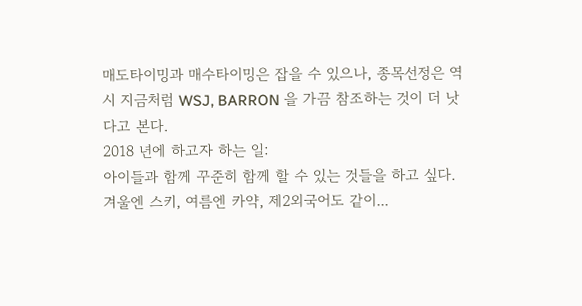매도타이밍과 매수타이밍은 잡을 수 있으나, 종목선정은 역시 지금처럼 WSJ, BARRON 을 가끔 참조하는 것이 더 낫다고 본다.
2018 년에 하고자 하는 일:
아이들과 함께 꾸준히 함께 할 수 있는 것들을 하고 싶다. 겨울엔 스키, 여름엔 카약, 제2외국어도 같이...